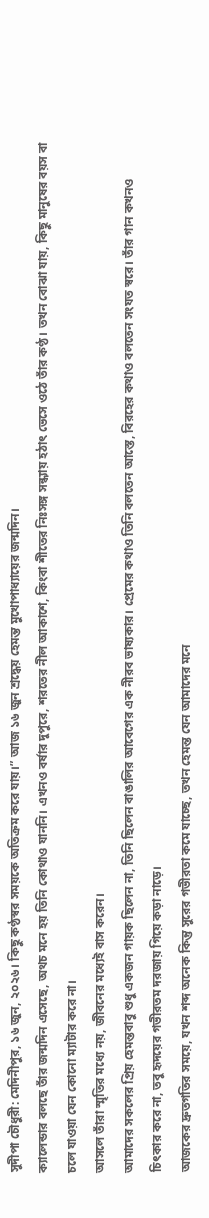সুদীপা চৌধুরী: মেদিনীপুর, ১৬ জুন, ২০২৬। কিছু কণ্ঠস্বর সময়কে অতিক্রম করে যায়।” আজ ১৬ জুন শ্রদ্ধেয় হেমন্ত মুখোপাধ্যায়ের জন্মদিন।
ক্যালেন্ডার বলছে তাঁর জন্মদিন এসেছে, অথচ মনে হয় তিনি কোথাও যাননি। এখনও বর্ষার দুপুরে, শরতের নীল আকাশে, কিংবা শীতের নিঃসঙ্গ সন্ধ্যায় হঠাৎ ভেসে ওঠে তাঁর কণ্ঠ। তখন বোঝা যায়, কিছু মানুষের বয়স বা চলে যাওয়া যেন কোনো ম্যাটার করে না।
আসলে তাঁরা স্মৃতির মধ্যে নয়, জীবনের মধ্যেই বাস করেন।
আমাদের সকলের প্রিয় হেমন্তবাবু শুধু একজন গায়ক ছিলেন না, তিনি ছিলেন বাঙালির আবেগের এক নীরব ভাষ্যকার। প্রেমের কথাও তিনি বলতেন আস্তে, বিরহের কথাও বলতেন সংযত স্বরে। তাঁর গান কখনও চিৎকার করে না, তবু হৃদয়ের গভীরতম দরজায় গিয়ে কড়া নাড়ে।
আজকের দ্রুতগতির সময়ে, যখন শব্দ অনেক কিন্তু সুরের গভীরতা কমে যাচ্ছে, তখন হেমন্ত যেন আমাদের মনে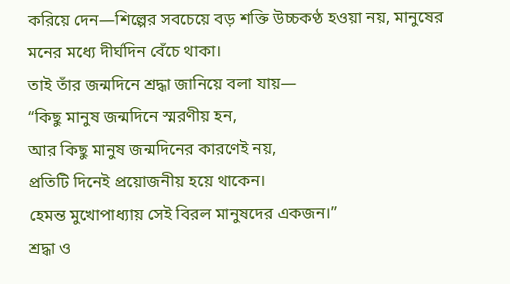করিয়ে দেন—শিল্পের সবচেয়ে বড় শক্তি উচ্চকণ্ঠ হওয়া নয়, মানুষের মনের মধ্যে দীর্ঘদিন বেঁচে থাকা।
তাই তাঁর জন্মদিনে শ্রদ্ধা জানিয়ে বলা যায়—
“কিছু মানুষ জন্মদিনে স্মরণীয় হন,
আর কিছু মানুষ জন্মদিনের কারণেই নয়,
প্রতিটি দিনেই প্রয়োজনীয় হয়ে থাকেন।
হেমন্ত মুখোপাধ্যায় সেই বিরল মানুষদের একজন।”
শ্রদ্ধা ও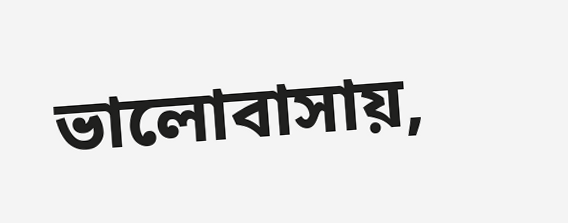ভালোবাসায়,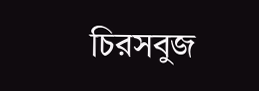চিরসবুজ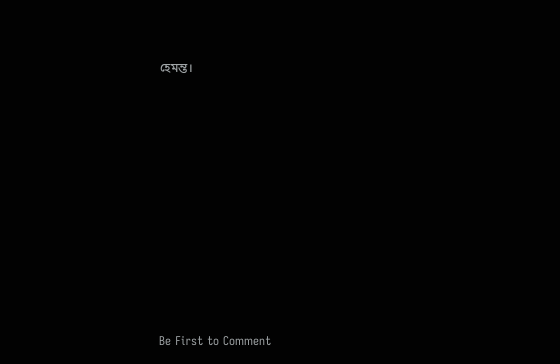হেমন্ত।


















Be First to Comment